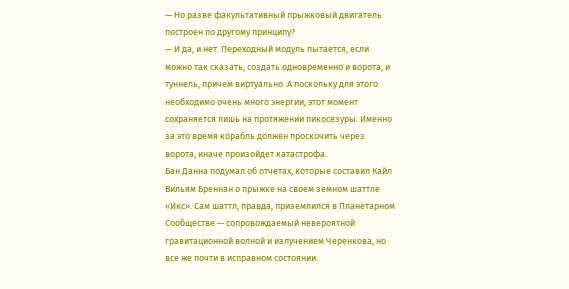— Но разве факультативный прыжковый двигатель построен по другому принципу?
— И да, и нет. Переходный модуль пытается, если можно так сказать, создать одновременно и ворота, и туннель, причем виртуально. А поскольку для этого необходимо очень много энергии, этот момент сохраняется лишь на протяжении пикосезуры. Именно за это время корабль должен проскочить через ворота, иначе произойдет катастрофа.
Бан Данна подумал об отчетах, которые составил Кайл Вильям Бреннан о прыжке на своем земном шаттле «Икс». Сам шаттл, правда, приземлился в Планетарном Сообществе — сопровождаемый невероятной гравитационной волной и излучением Черенкова, но все же почти в исправном состоянии.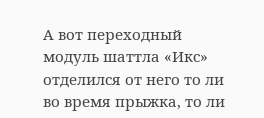А вот переходный модуль шаттла «Икс» отделился от него то ли во время прыжка, то ли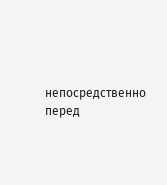непосредственно перед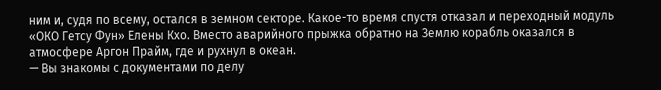ним и, судя по всему, остался в земном секторе. Какое-то время спустя отказал и переходный модуль «ОКО Гетсу Фун» Елены Кхо. Вместо аварийного прыжка обратно на Землю корабль оказался в атмосфере Аргон Прайм, где и рухнул в океан.
— Вы знакомы с документами по делу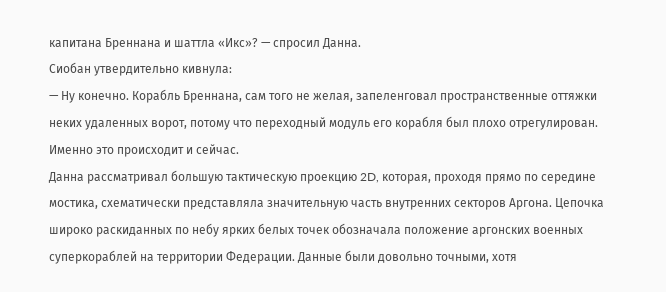капитана Бреннана и шаттла «Икс»? — спросил Данна.
Сиобан утвердительно кивнула:
— Ну конечно. Корабль Бреннана, сам того не желая, запеленговал пространственные оттяжки неких удаленных ворот, потому что переходный модуль его корабля был плохо отрегулирован. Именно это происходит и сейчас.
Данна рассматривал большую тактическую проекцию 2D, которая, проходя прямо по середине мостика, схематически представляла значительную часть внутренних секторов Аргона. Цепочка широко раскиданных по небу ярких белых точек обозначала положение аргонских военных суперкораблей на территории Федерации. Данные были довольно точными, хотя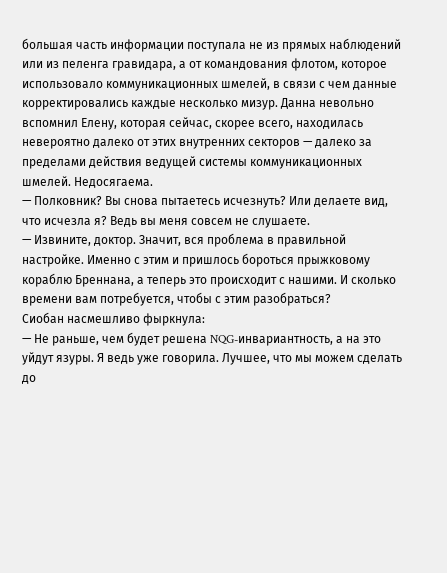большая часть информации поступала не из прямых наблюдений или из пеленга гравидара, а от командования флотом, которое использовало коммуникационных шмелей, в связи с чем данные корректировались каждые несколько мизур. Данна невольно вспомнил Елену, которая сейчас, скорее всего, находилась невероятно далеко от этих внутренних секторов — далеко за пределами действия ведущей системы коммуникационных шмелей. Недосягаема.
— Полковник? Вы снова пытаетесь исчезнуть? Или делаете вид, что исчезла я? Ведь вы меня совсем не слушаете.
— Извините, доктор. Значит, вся проблема в правильной настройке. Именно с этим и пришлось бороться прыжковому кораблю Бреннана, а теперь это происходит с нашими. И сколько времени вам потребуется, чтобы с этим разобраться?
Сиобан насмешливо фыркнула:
— Не раньше, чем будет решена NQG-инвариантность, а на это уйдут язуры. Я ведь уже говорила. Лучшее, что мы можем сделать до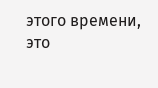этого времени, это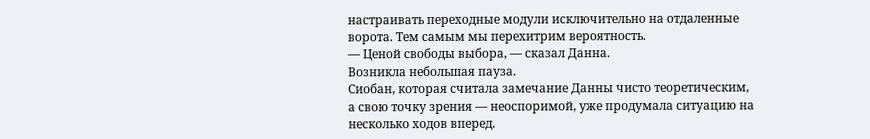настраивать переходные модули исключительно на отдаленные ворота. Тем самым мы перехитрим вероятность.
— Ценой свободы выбора, — сказал Данна.
Возникла небольшая пауза.
Сиобан, которая считала замечание Данны чисто теоретическим, а свою точку зрения — неоспоримой, уже продумала ситуацию на несколько ходов вперед.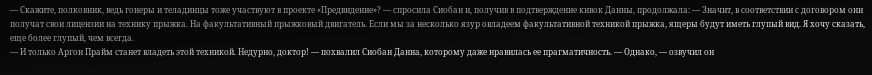— Скажите, полковник, ведь гонеры и теладинцы тоже участвуют в проекте «Предвидение»? — спросила Сиобан и, получив в подтверждение кивок Данны, продолжала: — Значит, в соответствии с договором они получат свои лицензии на технику прыжка. На факультативный прыжковый двигатель. Если мы за несколько язур овладеем факультативной техникой прыжка, ящеры будут иметь глупый вид. Я хочу сказать, еще более глупый, чем всегда.
— И только Аргон Прайм станет владеть этой техникой. Недурно, доктор! — похвалил Сиобан Данна, которому даже нравилась ее прагматичность. — Однако, — озвучил он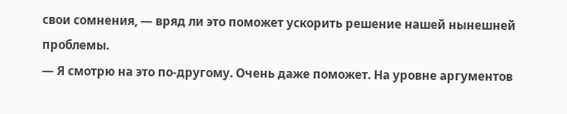свои сомнения, — вряд ли это поможет ускорить решение нашей нынешней проблемы.
— Я смотрю на это по-другому. Очень даже поможет. На уровне аргументов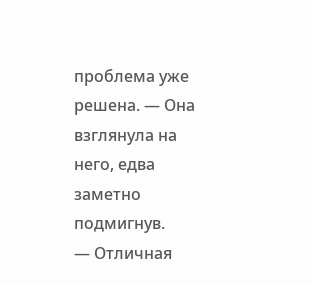проблема уже решена. — Она взглянула на него, едва заметно подмигнув.
— Отличная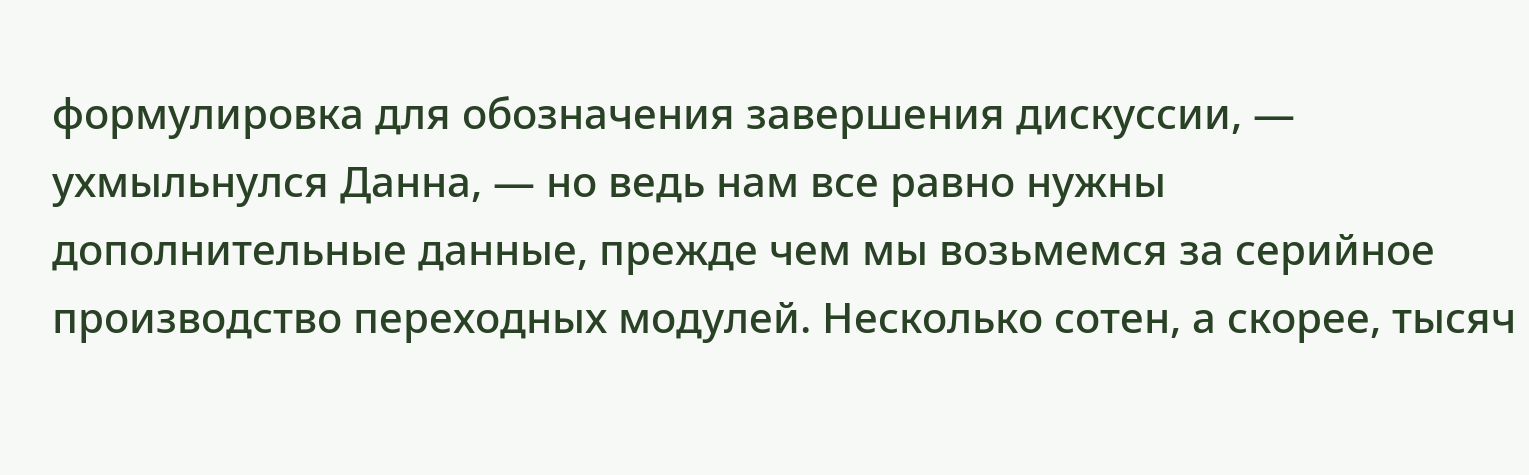формулировка для обозначения завершения дискуссии, — ухмыльнулся Данна, — но ведь нам все равно нужны дополнительные данные, прежде чем мы возьмемся за серийное производство переходных модулей. Несколько сотен, а скорее, тысяч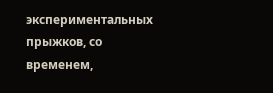экспериментальных прыжков, со временем,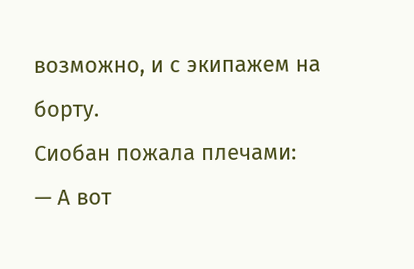возможно, и с экипажем на борту.
Сиобан пожала плечами:
— А вот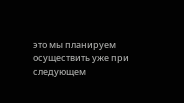это мы планируем осуществить уже при следующем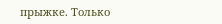прыжке. Только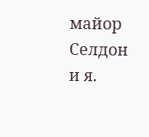майор Селдон и я.